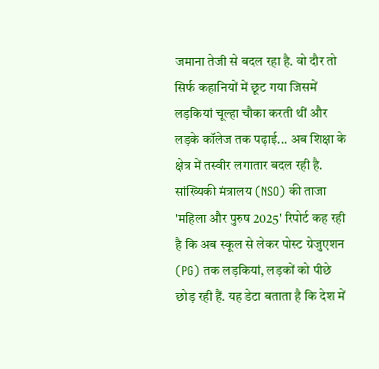जमाना तेजी से बदल रहा है. वो दौर तो सिर्फ कहानियों में छूट गया जिसमें लड़कियां चूल्हा चौका करती थीं और लड़के कॉलेज तक पढ़ाई... अब शिक्षा के क्षेत्र में तस्वीर लगातार बदल रही है. सांख्यिकी मंत्रालय (NSO) की ताजा 'महिला और पुरुष 2025' रिपोर्ट कह रही है कि अब स्कूल से लेकर पोस्ट ग्रेजुएशन (PG) तक लड़कियां, लड़कों को पीछे छोड़ रही हैं. यह डेटा बताता है कि देश में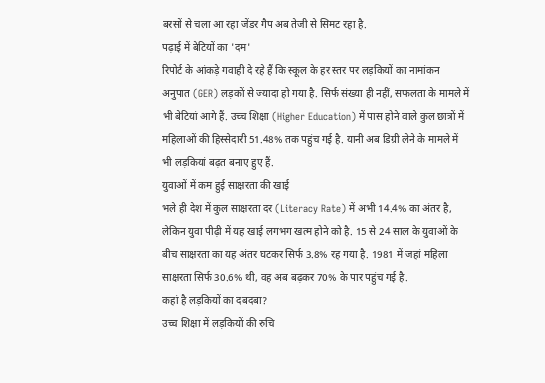बरसों से चला आ रहा जेंडर गैप अब तेजी से सिमट रहा है.
पढ़ाई में बेटियों का 'दम'
रिपोर्ट के आंकड़े गवाही दे रहे हैं कि स्कूल के हर स्तर पर लड़कियों का नामांकन अनुपात (GER) लड़कों से ज्यादा हो गया है. सिर्फ संख्या ही नहीं, सफलता के मामले में भी बेटियां आगे हैं. उच्च शिक्षा (Higher Education) में पास होने वाले कुल छात्रों में महिलाओं की हिस्सेदारी 51.48% तक पहुंच गई है. यानी अब डिग्री लेने के मामले में भी लड़कियां बढ़त बनाए हुए हैं.
युवाओं में कम हुई साक्षरता की खाई
भले ही देश में कुल साक्षरता दर (Literacy Rate) में अभी 14.4% का अंतर है, लेकिन युवा पीढ़ी में यह खाई लगभग खत्म होने को है. 15 से 24 साल के युवाओं के बीच साक्षरता का यह अंतर घटकर सिर्फ 3.8% रह गया है. 1981 में जहां महिला साक्षरता सिर्फ 30.6% थी, वह अब बढ़कर 70% के पार पहुंच गई है.
कहां है लड़कियों का दबदबा?
उच्च शिक्षा में लड़कियों की रुचि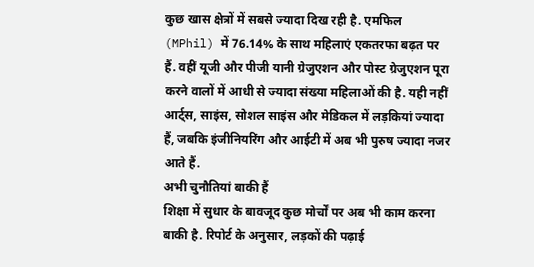कुछ खास क्षेत्रों में सबसे ज्यादा दिख रही है. एमफिल (MPhil) में 76.14% के साथ महिलाएं एकतरफा बढ़त पर हैं. वहीं यूजी और पीजी यानी ग्रेजुएशन और पोस्ट ग्रेजुएशन पूरा करने वालों में आधी से ज्यादा संख्या महिलाओं की है. यही नहीं आर्ट्स, साइंस, सोशल साइंस और मेडिकल में लड़कियां ज्यादा हैं, जबकि इंजीनियरिंग और आईटी में अब भी पुरुष ज्यादा नजर आते हैं.
अभी चुनौतियां बाकी हैं
शिक्षा में सुधार के बावजूद कुछ मोर्चों पर अब भी काम करना बाकी है. रिपोर्ट के अनुसार, लड़कों की पढ़ाई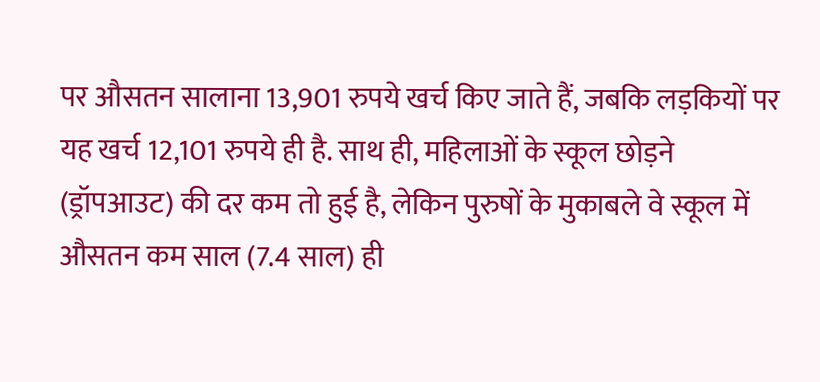पर औसतन सालाना 13,901 रुपये खर्च किए जाते हैं, जबकि लड़कियों पर यह खर्च 12,101 रुपये ही है. साथ ही, महिलाओं के स्कूल छोड़ने (ड्रॉपआउट) की दर कम तो हुई है, लेकिन पुरुषों के मुकाबले वे स्कूल में औसतन कम साल (7.4 साल) ही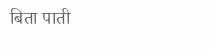बिता पाती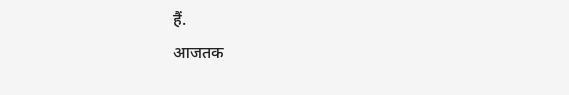हैं.
आजतक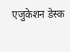एजुकेशन डेस्क